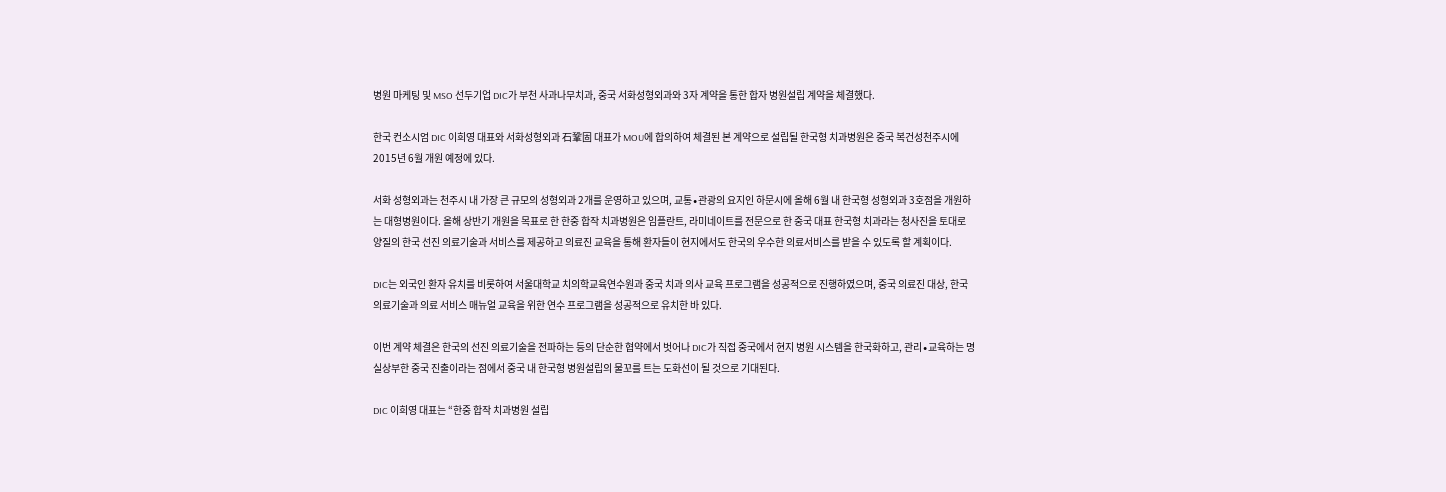병원 마케팅 및 MSO 선두기업 DIC가 부천 사과나무치과, 중국 서화성형외과와 3자 계약을 통한 합자 병원설립 계약을 체결했다.

한국 컨소시엄 DIC 이희영 대표와 서화성형외과 石鞏固 대표가 MOU에 합의하여 체결된 본 계약으로 설립될 한국형 치과병원은 중국 복건성천주시에 2015년 6월 개원 예정에 있다.

서화 성형외과는 천주시 내 가장 큰 규모의 성형외과 2개를 운영하고 있으며, 교통∙관광의 요지인 하문시에 올해 6월 내 한국형 성형외과 3호점을 개원하는 대형병원이다. 올해 상반기 개원을 목표로 한 한중 합작 치과병원은 임플란트, 라미네이트를 전문으로 한 중국 대표 한국형 치과라는 청사진을 토대로 양질의 한국 선진 의료기술과 서비스를 제공하고 의료진 교육을 통해 환자들이 현지에서도 한국의 우수한 의료서비스를 받을 수 있도록 할 계획이다.

DIC는 외국인 환자 유치를 비롯하여 서울대학교 치의학교육연수원과 중국 치과 의사 교육 프로그램을 성공적으로 진행하였으며, 중국 의료진 대상, 한국 의료기술과 의료 서비스 매뉴얼 교육을 위한 연수 프로그램을 성공적으로 유치한 바 있다.

이번 계약 체결은 한국의 선진 의료기술을 전파하는 등의 단순한 협약에서 벗어나 DIC가 직접 중국에서 현지 병원 시스템을 한국화하고, 관리∙교육하는 명실상부한 중국 진출이라는 점에서 중국 내 한국형 병원설립의 물꼬를 트는 도화선이 될 것으로 기대된다.

DIC 이희영 대표는 “한중 합작 치과병원 설립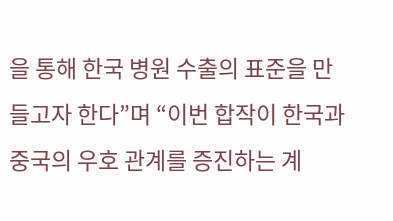을 통해 한국 병원 수출의 표준을 만들고자 한다”며 “이번 합작이 한국과 중국의 우호 관계를 증진하는 계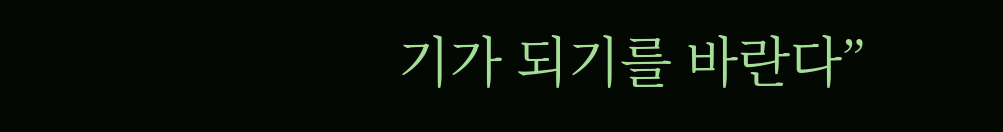기가 되기를 바란다”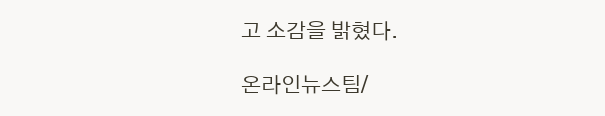고 소감을 밝혔다.

온라인뉴스팀/